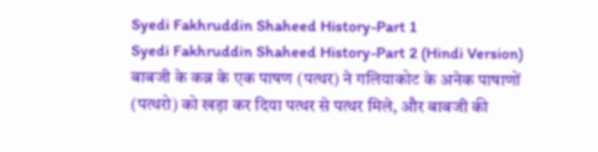Syedi Fakhruddin Shaheed History-Part 1
Syedi Fakhruddin Shaheed History-Part 2 (Hindi Version)
बाबजी के कब्र के एक पाषण (पत्थर) ने गलियाकोट के अनेक पाषाणों (पत्थरो) को खड़ा कर दिया पत्थर से पत्थर मिले, और बाबजी की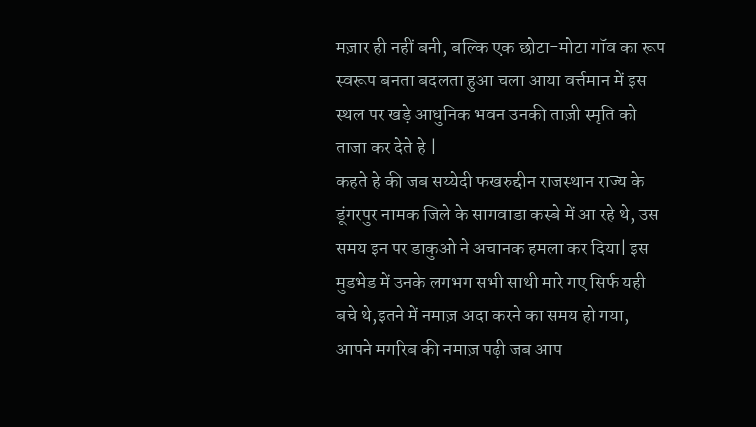मज़ार ही नहीं बनी, बल्कि एक छोटा-मोटा गॉव का रूप स्वरूप बनता बदलता हुआ चला आया वर्त्तमान में इस स्थल पर खड़े आधुनिक भवन उनकी ताज़ी स्मृति को ताजा कर देते हे |
कहते हे की जब सय्येदी फखरुद्दीन राजस्थान राज्य के डूंगरपुर नामक जिले के सागवाडा कस्बे में आ रहे थे, उस समय इन पर डाकुओ ने अचानक हमला कर दिया| इस मुडभेड में उनके लगभग सभी साथी मारे गए सिर्फ यही बचे थे,इतने में नमाज़ अदा करने का समय हो गया, आपने मगरिब की नमाज़ पढ़ी जब आप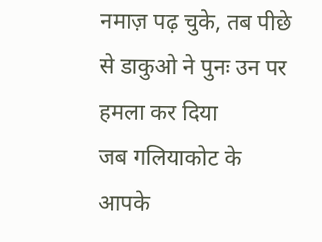नमाज़ पढ़ चुके, तब पीछे से डाकुओ ने पुनः उन पर हमला कर दिया
जब गलियाकोट के आपके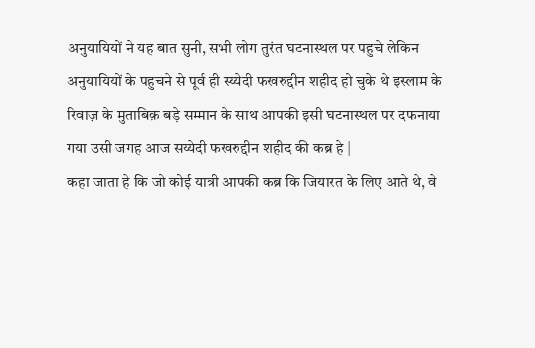अनुयायियों ने यह बात सुनी, सभी लोग तुरंत घटनास्थल पर पहुचे लेकिन अनुयायियों के पहुचने से पूर्व ही स्य्येदी फखरुद्दीन शहीद हो चुके थे इस्लाम के रिवाज़ के मुताबिक़ बड़े सम्मान के साथ आपकी इसी घटनास्थल पर दफनाया गया उसी जगह आज सय्येदी फखरुद्दीन शहीद की कब्र हे |
कहा जाता हे कि जो कोई यात्री आपकी कब्र कि जियारत के लिए आते थे, वे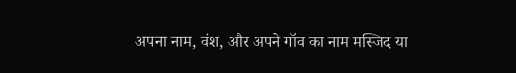अपना नाम, वंश, और अपने गॉव का नाम मस्जिद या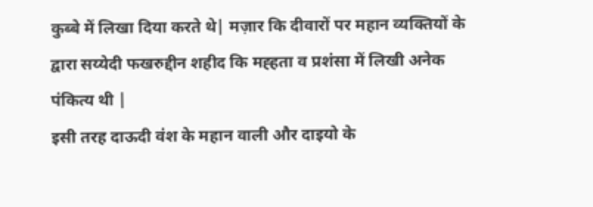कुब्बे में लिखा दिया करते थे| मज़ार कि दीवारों पर महान व्यक्तियों के द्वारा सय्येदी फखरुद्दीन शहीद कि मह्हता व प्रशंसा में लिखी अनेक पंकित्य थी |
इसी तरह दाऊदी वंश के महान वाली और दाइयो के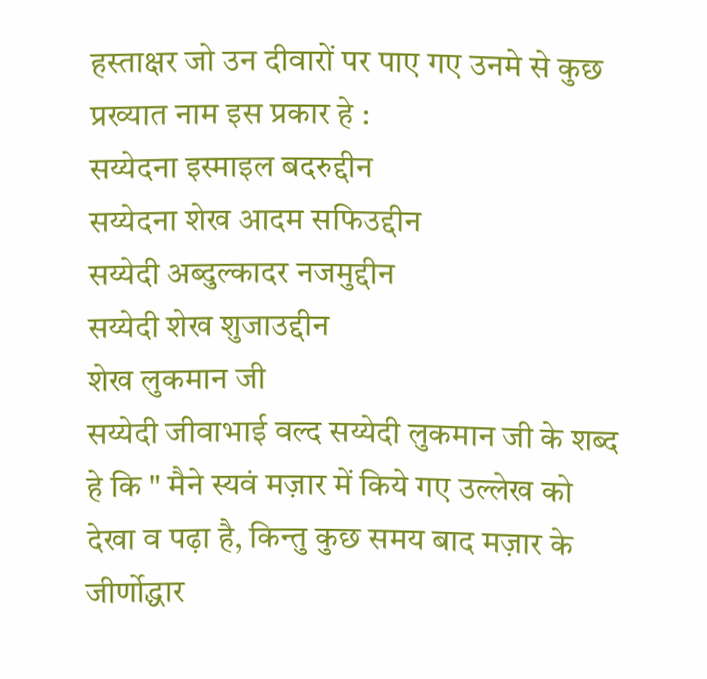हस्ताक्षर जो उन दीवारों पर पाए गए उनमे से कुछ प्रख्यात नाम इस प्रकार हे :
सय्येदना इस्माइल बदरुद्दीन
सय्येदना शेख आदम सफिउद्दीन
सय्येदी अब्दुल्कादर नजमुद्दीन
सय्येदी शेख शुजाउद्दीन
शेख लुकमान जी
सय्येदी जीवाभाई वल्द सय्येदी लुकमान जी के शब्द हे कि " मैने स्यवं मज़ार में किये गए उल्लेख को देखा व पढ़ा है, किन्तु कुछ समय बाद मज़ार के जीर्णोद्धार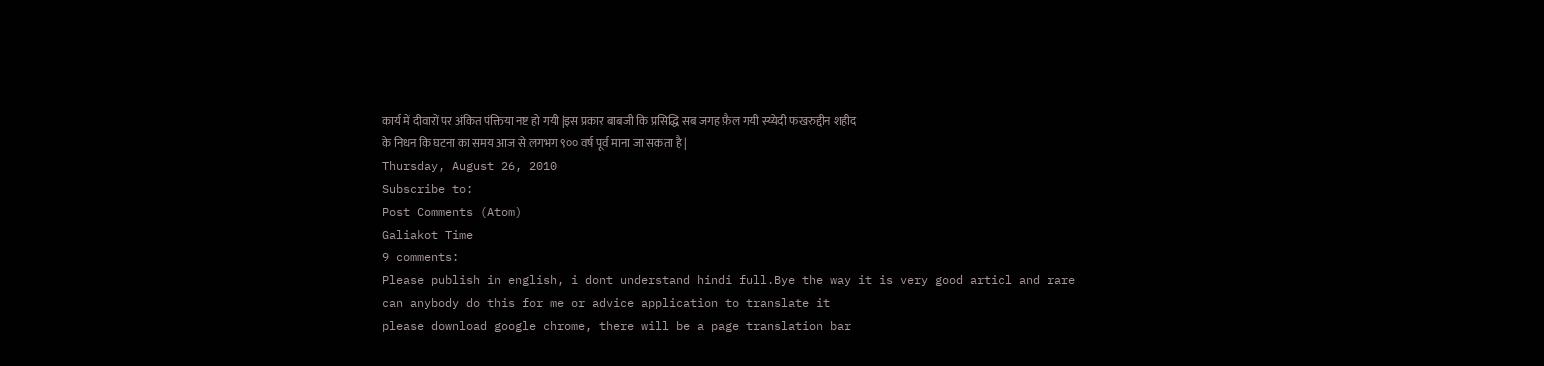कार्य में दीवारों पर अंकित पंक्तिया नष्ट हो गयी |इस प्रकार बाबजी कि प्रसिद्धि सब जगह फ़ैल गयी स्य्येदी फखरुद्दीन शहीद
के निधन कि घटना का समय आज से लगभग ९०० वर्ष पूर्व माना जा सकता है |
Thursday, August 26, 2010
Subscribe to:
Post Comments (Atom)
Galiakot Time
9 comments:
Please publish in english, i dont understand hindi full.Bye the way it is very good articl and rare
can anybody do this for me or advice application to translate it
please download google chrome, there will be a page translation bar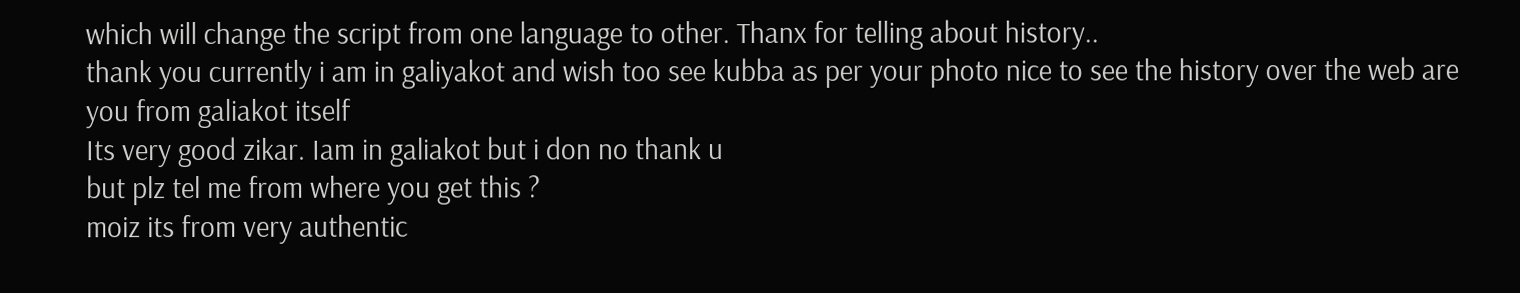which will change the script from one language to other. Thanx for telling about history..
thank you currently i am in galiyakot and wish too see kubba as per your photo nice to see the history over the web are you from galiakot itself
Its very good zikar. Iam in galiakot but i don no thank u
but plz tel me from where you get this ?
moiz its from very authentic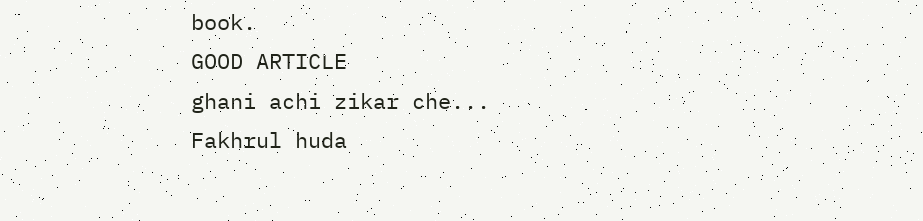book.
GOOD ARTICLE
ghani achi zikar che...
Fakhrul huda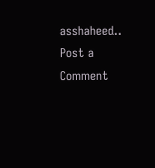asshaheed..
Post a Comment